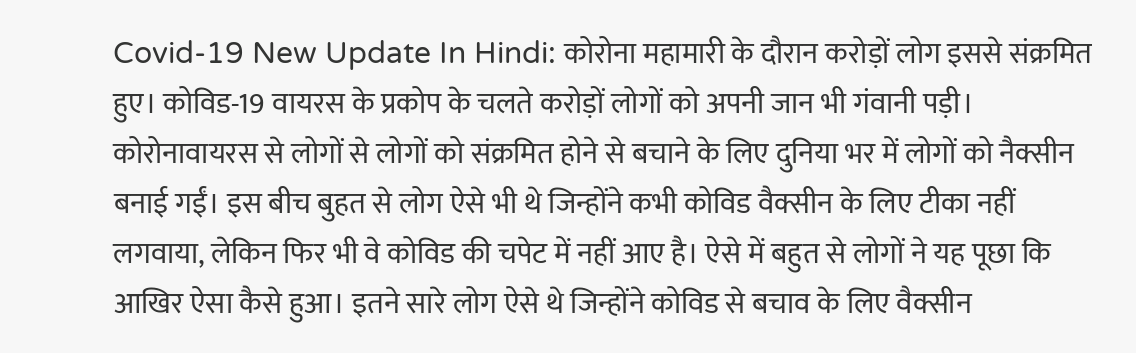Covid-19 New Update In Hindi: कोरोना महामारी के दौरान करोड़ों लोग इससे संक्रमित हुए। कोविड-19 वायरस के प्रकोप के चलते करोड़ों लोगों को अपनी जान भी गंवानी पड़ी। कोरोनावायरस से लोगों से लोगों को संक्रमित होने से बचाने के लिए दुनिया भर में लोगों को नैक्सीन बनाई गईं। इस बीच बुहत से लोग ऐसे भी थे जिन्होंने कभी कोविड वैक्सीन के लिए टीका नहीं लगवाया, लेकिन फिर भी वे कोविड की चपेट में नहीं आए है। ऐसे में बहुत से लोगों ने यह पूछा कि आखिर ऐसा कैसे हुआ। इतने सारे लोग ऐसे थे जिन्होंने कोविड से बचाव के लिए वैक्सीन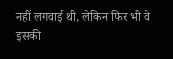नहीं लगवाई थी, लेकिन फिर भी वे इसकी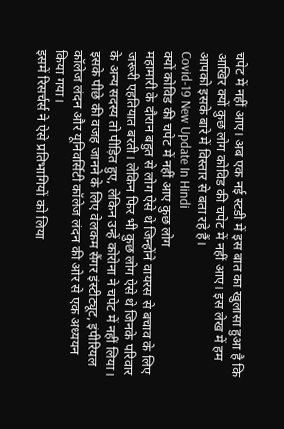चपेट में नहीं आए। अब एक नई स्टडी में इस बात का खुलासा हुआ है कि आखिर क्यों कुछ लोग कोविड की चपेट में नहीं आए। इस लेख में हम आपको इसके बारे में विस्तार से बता रहे हैं।
Covid-19 New Update In Hindi
क्यों कोविड की चपेट में नहीं आए कुछ लोग
महामारी के दौरान बहुत से लोग ऐसे थे जिन्होंने वायरस से बचाव के लिए जरूरी एहतियात बरती। लेकिन फिर भी कुछ लोग ऐसे थे जिनके परिवार के अन्य सदस्य तो पीड़ित हुए, लेकिन उन्हें कोरोना ने चपेट में नहीं लिया। इसके पीछे की वजह जानने के लिए वेलकम सैंगर इंस्टीट्यूट, इंपीरियल कॉलेज लंदन और यूनिवर्सिटी कॉलेज लंदन की ओर से एक अध्ययन किया गया।
इसमें रिसर्चर्स ने ऐसे प्रतिभागियों को लिया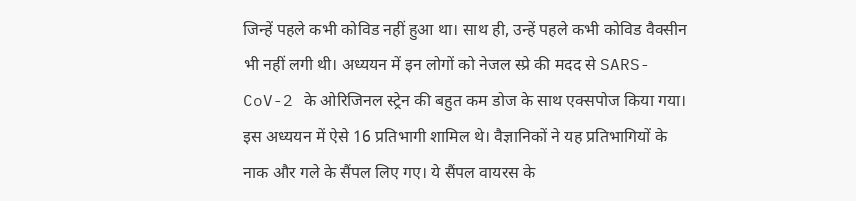जिन्हें पहले कभी कोविड नहीं हुआ था। साथ ही, उन्हें पहले कभी कोविड वैक्सीन भी नहीं लगी थी। अध्ययन में इन लोगों को नेजल स्प्रे की मदद से SARS-CoV-2 के ओरिजिनल स्ट्रेन की बहुत कम डोज के साथ एक्सपोज किया गया। इस अध्ययन में ऐसे 16 प्रतिभागी शामिल थे। वैज्ञानिकों ने यह प्रतिभागियों के नाक और गले के सैंपल लिए गए। ये सैंपल वायरस के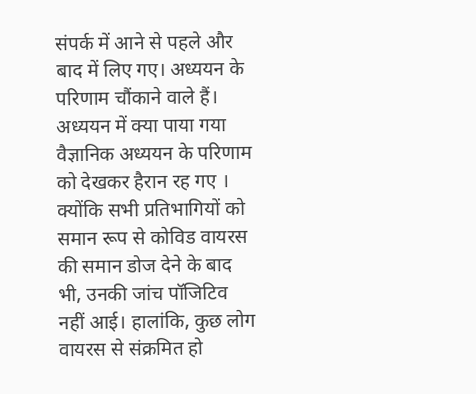संपर्क में आने से पहले और बाद में लिए गए। अध्ययन के परिणाम चौंकाने वाले हैं।
अध्ययन में क्या पाया गया
वैज्ञानिक अध्ययन के परिणाम को देखकर हैरान रह गए । क्योंकि सभी प्रतिभागियों को समान रूप से कोविड वायरस की समान डोज देने के बाद भी, उनकी जांच पॉजिटिव नहीं आई। हालांकि, कुछ लोग वायरस से संक्रमित हो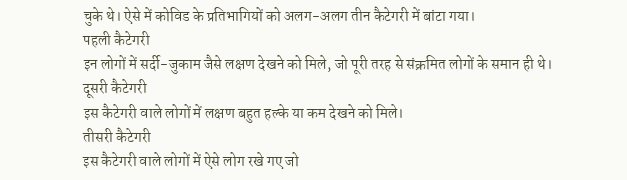चुके थे। ऐसे में कोविड के प्रतिभागियों को अलग-अलग तीन कैटेगरी में बांटा गया।
पहली कैटेगरी
इन लोगों में सर्दी-जुकाम जैसे लक्षण देखने को मिले, जो पूरी तरह से संक्रमित लोगों के समान ही थे।
दूसरी कैटेगरी
इस कैटेगरी वाले लोगों में लक्षण बहुत हल्के या कम देखने को मिले।
तीसरी कैटेगरी
इस कैटेगरी वाले लोगों में ऐसे लोग रखे गए जो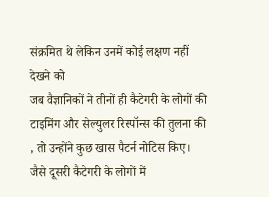संक्रमित थे लेकिन उनमें कोई लक्षण नहीं देखने को
जब वैज्ञानिकों ने तीनों ही कैटेगरी के लोगों की टाइमिंग और सेल्युलर रिस्पॉन्स की तुलना की , तो उन्होंने कुछ खास पैटर्न नोटिस किए। जैसे दूसरी कैटेगरी के लोगों में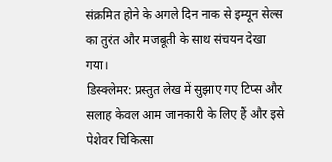संक्रमित होने के अगले दिन नाक से इम्यून सेल्स का तुरंत और मजबूती के साथ संचयन देखा गया।
डिस्क्लेमर: प्रस्तुत लेख में सुझाए गए टिप्स और सलाह केवल आम जानकारी के लिए हैं और इसे पेशेवर चिकित्सा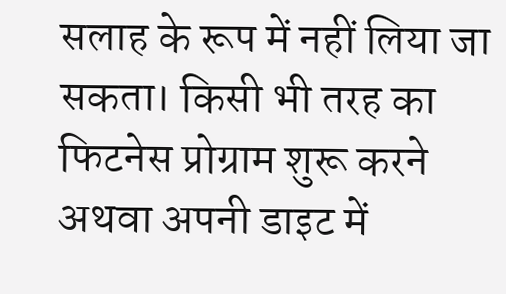सलाह के रूप में नहीं लिया जा सकता। किसी भी तरह का फिटनेस प्रोग्राम शुरू करने अथवा अपनी डाइट में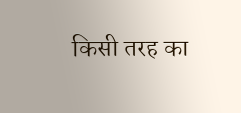किसी तरह का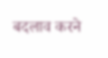बदलाव करने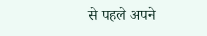से पहले अपने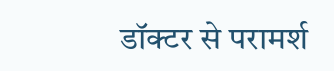डॉक्टर से परामर्श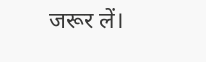जरूर लें।